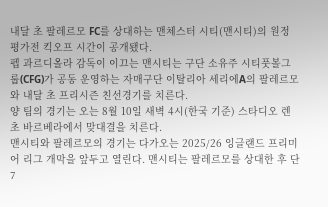내달 초 팔레르모 FC를 상대하는 맨체스터 시티(맨시티)의 원정 평가전 킥오프 시간이 공개됐다.
펩 과르디올라 감독이 이끄는 맨시티는 구단 소유주 시티풋볼그룹(CFG)가 공동 운영하는 자매구단 이탈리아 세리에A의 팔레르모와 내달 초 프리시즌 친선경기를 치른다.
양 팀의 경기는 오는 8월 10일 새벽 4시(한국 기준) 스타디오 렌초 바르베라에서 맞대결을 치른다.
맨시티와 팔레르모의 경기는 다가오는 2025/26 잉글랜드 프리미어 리그 개막을 앞두고 열린다. 맨시티는 팔레르모를 상대한 후 단 7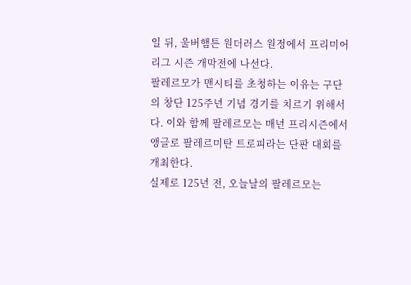일 뒤, 울버햄튼 원더러스 원정에서 프리미어 리그 시즌 개막전에 나선다.
팔레르모가 맨시티를 초청하는 이유는 구단의 창단 125주년 기념 경기를 치르기 위해서다. 이와 함께 팔레르모는 매년 프리시즌에서 앵글로 팔레르미탄 트로피라는 단판 대회를 개최한다.
실제로 125년 전, 오늘날의 팔레르모는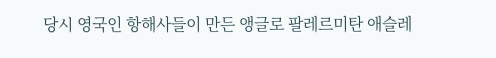당시 영국인 항해사들이 만든 앵글로 팔레르미탄 애슬레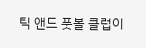틱 앤드 풋볼 클럽이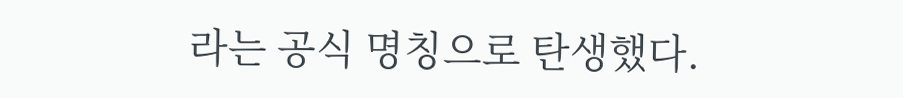라는 공식 명칭으로 탄생했다.